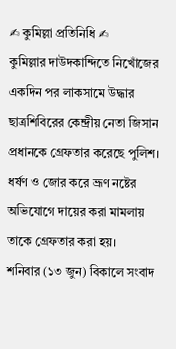✍ কুমিল্লা প্রতিনিধি ✍
কুমিল্লার দাউদকান্দিতে নিখোঁজের একদিন পর লাকসামে উদ্ধার ছাত্রশিবিরের কেন্দ্রীয় নেতা জিসান প্রধানকে গ্রেফতার করেছে পুলিশ। ধর্ষণ ও জোর করে ভ্রূণ নষ্টের অভিযোগে দায়ের করা মামলায় তাকে গ্রেফতার করা হয়।
শনিবার (১৩ জুন) বিকালে সংবাদ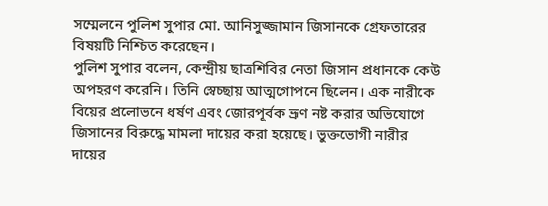সম্মেলনে পুলিশ সুপার মো. আনিসুজ্জামান জিসানকে গ্রেফতারের বিষয়টি নিশ্চিত করেছেন।
পুলিশ সুপার বলেন, কেন্দ্রীয় ছাত্রশিবির নেতা জিসান প্রধানকে কেউ অপহরণ করেনি। তিনি স্বেচ্ছায় আত্মগোপনে ছিলেন। এক নারীকে বিয়ের প্রলোভনে ধর্ষণ এবং জোরপূর্বক ভ্রূণ নষ্ট করার অভিযোগে জিসানের বিরুদ্ধে মামলা দায়ের করা হয়েছে। ভুক্তভোগী নারীর দায়ের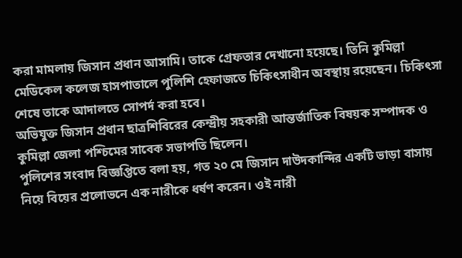করা মামলায় জিসান প্রধান আসামি। তাকে গ্রেফতার দেখানো হয়েছে। তিনি কুমিল্লা মেডিকেল কলেজ হাসপাতালে পুলিশি হেফাজতে চিকিৎসাধীন অবস্থায় রয়েছেন। চিকিৎসা শেষে তাকে আদালতে সোপর্দ করা হবে।
অভিযুক্ত জিসান প্রধান ছাত্রশিবিরের কেন্দ্রীয় সহকারী আন্তর্জাতিক বিষয়ক সম্পাদক ও কুমিল্লা জেলা পশ্চিমের সাবেক সভাপতি ছিলেন।
পুলিশের সংবাদ বিজ্ঞপ্তিতে বলা হয়, গত ২০ মে জিসান দাউদকান্দির একটি ভাড়া বাসায় নিয়ে বিয়ের প্রলোভনে এক নারীকে ধর্ষণ করেন। ওই নারী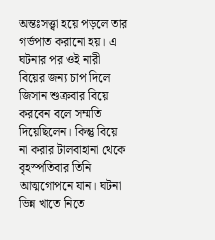অন্তঃসত্ত্বা হয়ে পড়লে তার গর্ভপাত করানো হয়। এ ঘটনার পর ওই নারী বিয়ের জন্য চাপ দিলে জিসান শুক্রবার বিয়ে করবেন বলে সম্মতি দিয়েছিলেন। কিন্তু বিয়ে না করার টালবাহানা থেকে বৃহস্পতিবার তিনি আত্মগোপনে যান। ঘটনা ভিন্ন খাতে নিতে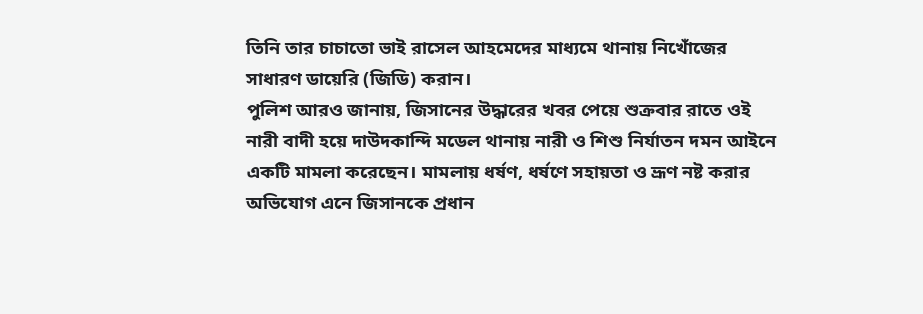তিনি তার চাচাতো ভাই রাসেল আহমেদের মাধ্যমে থানায় নিখোঁজের সাধারণ ডায়েরি (জিডি) করান।
পুলিশ আরও জানায়, জিসানের উদ্ধারের খবর পেয়ে শুক্রবার রাতে ওই নারী বাদী হয়ে দাউদকান্দি মডেল থানায় নারী ও শিশু নির্যাতন দমন আইনে একটি মামলা করেছেন। মামলায় ধর্ষণ, ধর্ষণে সহায়তা ও ভ্রূণ নষ্ট করার অভিযোগ এনে জিসানকে প্রধান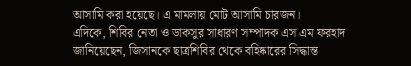আসামি করা হয়েছে। এ মামলায় মোট আসামি চারজন।
এদিকে, শিবির নেতা ও ডাকসুর সাধারণ সম্পাদক এস এম ফরহাদ জানিয়েছেন, জিসানকে ছাত্রশিবির থেকে বহিষ্কারের সিদ্ধান্ত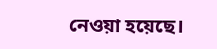নেওয়া হয়েছে।